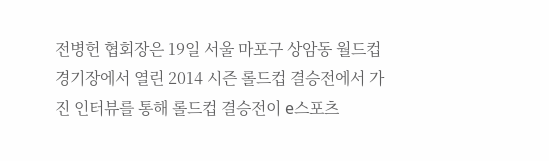전병헌 협회장은 19일 서울 마포구 상암동 월드컵 경기장에서 열린 2014 시즌 롤드컵 결승전에서 가진 인터뷰를 통해 롤드컵 결승전이 e스포츠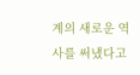계의 새로운 역사를 써냈다고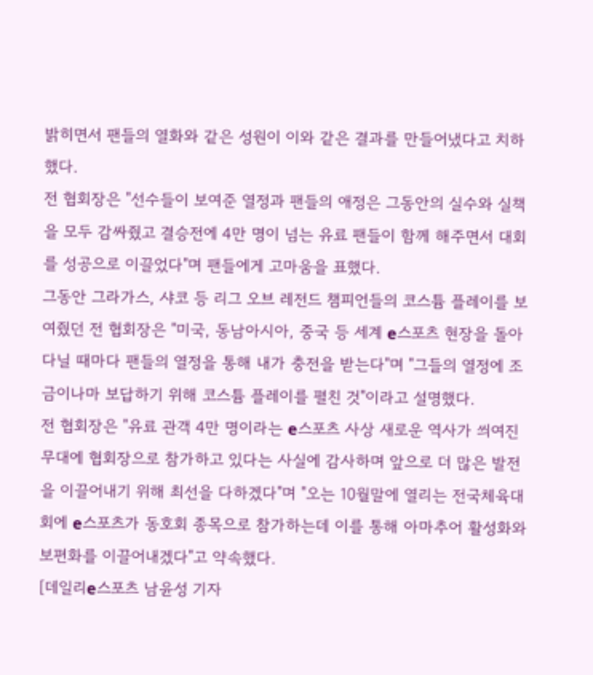밝히면서 팬들의 열화와 같은 성원이 이와 같은 결과를 만들어냈다고 치하했다.
전 협회장은 "선수들이 보여준 열정과 팬들의 애정은 그동안의 실수와 실책을 모두 감싸줬고 결승전에 4만 명이 넘는 유료 팬들이 함께 해주면서 대회를 성공으로 이끌었다"며 팬들에게 고마움을 표했다.
그동안 그라가스, 샤코 등 리그 오브 레전드 챔피언들의 코스튬 플레이를 보여줬던 전 협회장은 "미국, 동남아시아, 중국 등 세계 e스포츠 현장을 돌아다닐 때마다 팬들의 열정을 통해 내가 충전을 받는다"며 "그들의 열정에 조금이나마 보답하기 위해 코스튬 플레이를 펼친 것"이라고 설명했다.
전 협회장은 "유료 관객 4만 명이라는 e스포츠 사상 새로운 역사가 씌여진 무대에 협회장으로 참가하고 있다는 사실에 감사하며 앞으로 더 많은 발전을 이끌어내기 위해 최선을 다하겠다"며 "오는 10월말에 열리는 전국체육대회에 e스포츠가 동호회 종목으로 참가하는데 이를 통해 아마추어 활성화와 보편화를 이끌어내겠다"고 약속했다.
[데일리e스포츠 남윤성 기자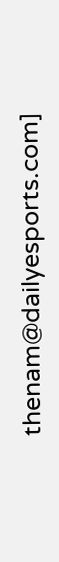thenam@dailyesports.com]